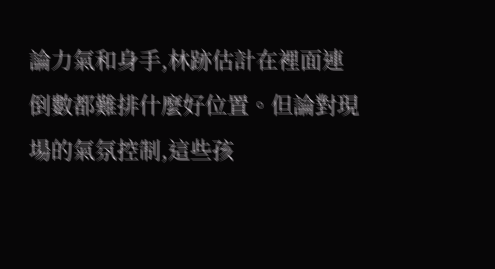論力氣和身手,林跡估計在裡面連倒數都難排什麼好位置。但論對現場的氣氛控制,這些孩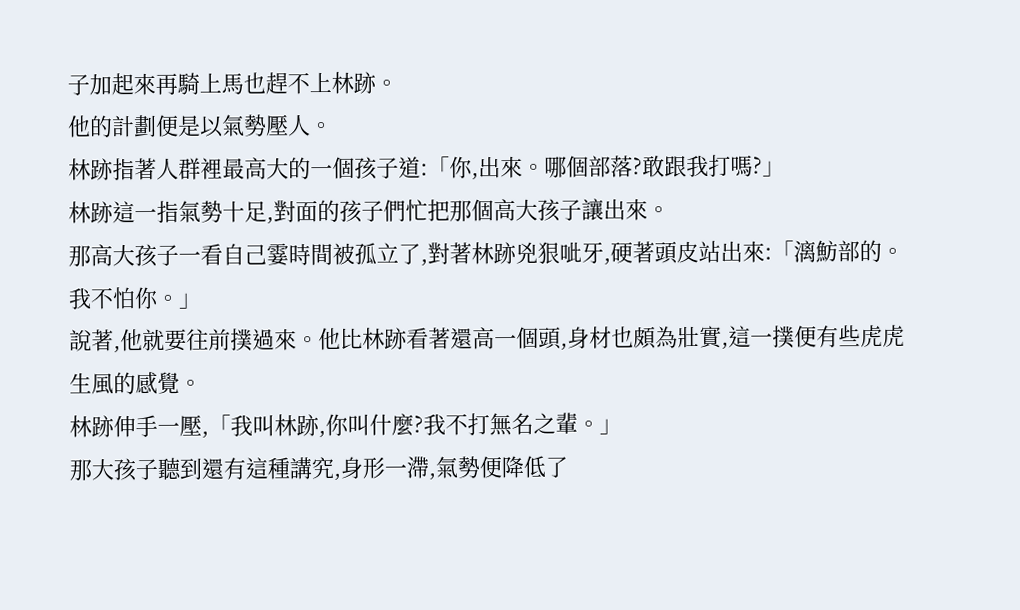子加起來再騎上馬也趕不上林跡。
他的計劃便是以氣勢壓人。
林跡指著人群裡最高大的一個孩子道:「你,出來。哪個部落?敢跟我打嗎?」
林跡這一指氣勢十足,對面的孩子們忙把那個高大孩子讓出來。
那高大孩子一看自己霎時間被孤立了,對著林跡兇狠呲牙,硬著頭皮站出來:「漓魴部的。我不怕你。」
說著,他就要往前撲過來。他比林跡看著還高一個頭,身材也頗為壯實,這一撲便有些虎虎生風的感覺。
林跡伸手一壓,「我叫林跡,你叫什麼?我不打無名之輩。」
那大孩子聽到還有這種講究,身形一滯,氣勢便降低了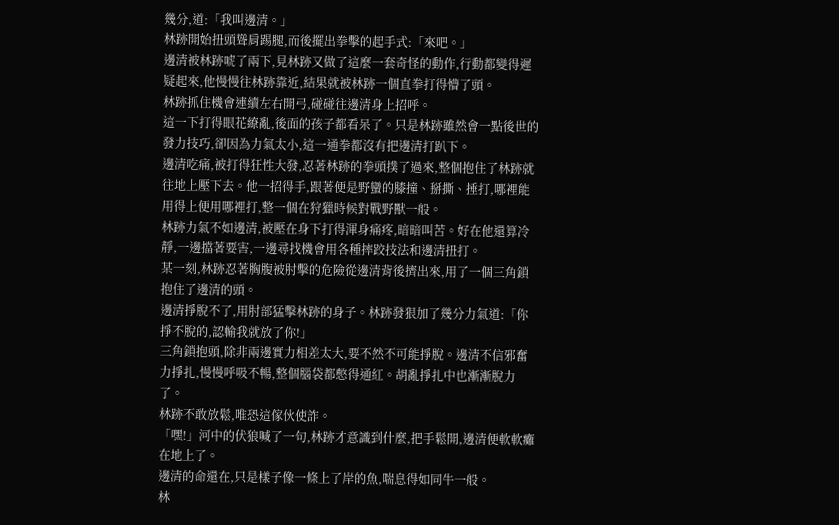幾分,道:「我叫邊清。」
林跡開始扭頭聳肩踢腿,而後擺出拳擊的起手式:「來吧。」
邊清被林跡唬了兩下,見林跡又做了這麼一套奇怪的動作,行動都變得遲疑起來,他慢慢往林跡靠近,結果就被林跡一個直拳打得懵了頭。
林跡抓住機會連續左右開弓,碰碰往邊清身上招呼。
這一下打得眼花繚亂,後面的孩子都看呆了。只是林跡雖然會一點後世的發力技巧,卻因為力氣太小,這一通拳都沒有把邊清打趴下。
邊清吃痛,被打得狂性大發,忍著林跡的拳頭撲了過來,整個抱住了林跡就往地上壓下去。他一招得手,跟著便是野蠻的膝撞、掰撕、捶打,哪裡能用得上便用哪裡打,整一個在狩獵時候對戰野獸一般。
林跡力氣不如邊清,被壓在身下打得渾身痛疼,暗暗叫苦。好在他還算冷靜,一邊擋著要害,一邊尋找機會用各種摔跤技法和邊清扭打。
某一刻,林跡忍著胸腹被肘擊的危險從邊清背後擠出來,用了一個三角鎖抱住了邊清的頭。
邊清掙脫不了,用肘部猛擊林跡的身子。林跡發狠加了幾分力氣道:「你掙不脫的,認輸我就放了你!」
三角鎖抱頭,除非兩邊實力相差太大,要不然不可能掙脫。邊清不信邪奮力掙扎,慢慢呼吸不暢,整個腦袋都憋得通紅。胡亂掙扎中也漸漸脫力了。
林跡不敢放鬆,唯恐這傢伙使詐。
「嘿!」河中的伏狼喊了一句,林跡才意識到什麼,把手鬆開,邊清便軟軟癱在地上了。
邊清的命還在,只是樣子像一條上了岸的魚,喘息得如同牛一般。
林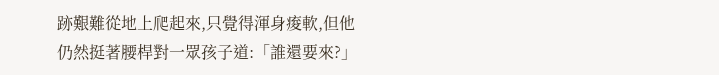跡艱難從地上爬起來,只覺得渾身痠軟,但他仍然挺著腰桿對一眾孩子道:「誰還要來?」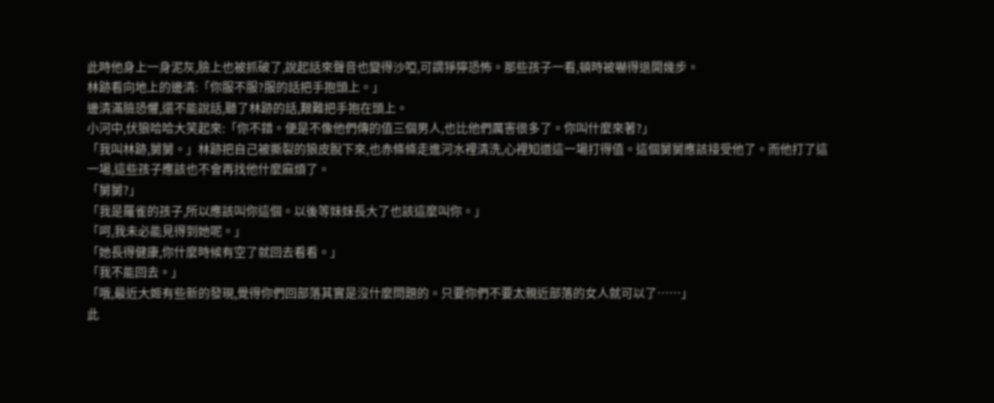此時他身上一身泥灰,臉上也被抓破了,說起話來聲音也變得沙啞,可謂猙獰恐怖。那些孩子一看,頓時被嚇得退開幾步。
林跡看向地上的邊清:「你服不服?服的話把手抱頭上。」
邊清滿臉恐懼,還不能說話,聽了林跡的話,艱難把手抱在頭上。
小河中,伏狼哈哈大笑起來:「你不錯。便是不像他們傳的值三個男人,也比他們厲害很多了。你叫什麼來著?」
「我叫林跡,舅舅。」林跡把自己被撕裂的狼皮脫下來,也赤條條走進河水裡清洗,心裡知道這一場打得值。這個舅舅應該接受他了。而他打了這一場,這些孩子應該也不會再找他什麼麻煩了。
「舅舅?」
「我是羅雀的孩子,所以應該叫你這個。以後等妹妹長大了也該這麼叫你。」
「呵,我未必能見得到她呢。」
「她長得健康,你什麼時候有空了就回去看看。」
「我不能回去。」
「哦,最近大姬有些新的發現,覺得你們回部落其實是沒什麼問題的。只要你們不要太親近部落的女人就可以了……」
此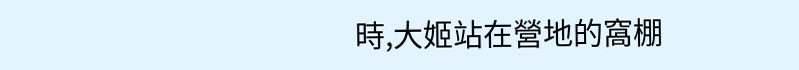時,大姬站在營地的窩棚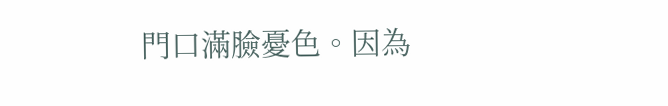門口滿臉憂色。因為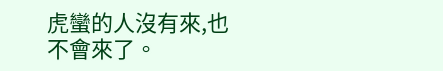虎蠻的人沒有來,也不會來了。